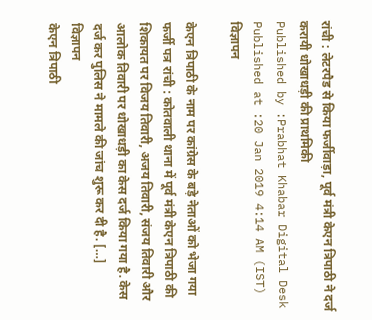रांची : लेटरपैड से किया फर्जीवाड़ा, पूर्व मंत्री केएन त्रिपाठी ने दर्ज करायी धोखाधड़ी की प्राथमिकी
Published by :Prabhat Khabar Digital Desk
Published at :20 Jan 2019 4:14 AM (IST)
विज्ञापन

केएन त्रिपाठी के नाम पर कांग्रेस के बड़े नेताओं को भेजा गया फर्जी पत्र रांची : कोतवाली थाना में पूर्व मंत्री केएन त्रिपाठी की शिकायत पर विजय तिवारी, अजय तिवारी, संजय तिवारी और आलोक तिवारी पर धोखाधड़ी का केस दर्ज किया गया है. केस दर्ज कर पुलिस ने मामले की जांच शुरू कर दी है. […]
विज्ञापन
केएन त्रिपाठी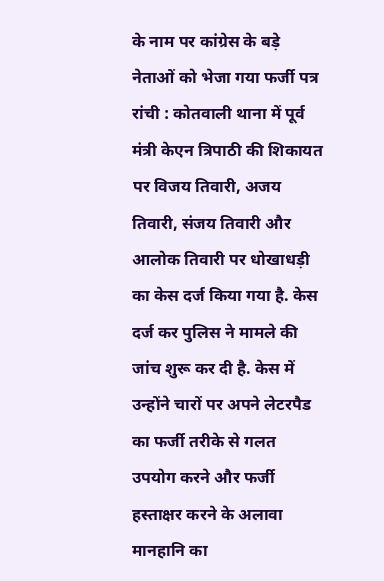के नाम पर कांग्रेस के बड़े नेताओं को भेजा गया फर्जी पत्र
रांची : कोतवाली थाना में पूर्व मंत्री केएन त्रिपाठी की शिकायत पर विजय तिवारी, अजय तिवारी, संजय तिवारी और आलोक तिवारी पर धोखाधड़ी का केस दर्ज किया गया है. केस दर्ज कर पुलिस ने मामले की जांच शुरू कर दी है. केस में उन्होंने चारों पर अपने लेटरपैड का फर्जी तरीके से गलत उपयोग करने और फर्जी हस्ताक्षर करने के अलावा मानहानि का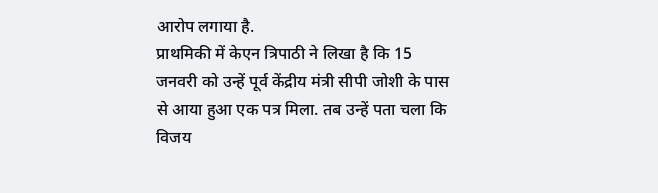आरोप लगाया है.
प्राथमिकी में केएन त्रिपाठी ने लिखा है कि 15 जनवरी को उन्हें पूर्व केंद्रीय मंत्री सीपी जोशी के पास से आया हुआ एक पत्र मिला. तब उन्हें पता चला कि विजय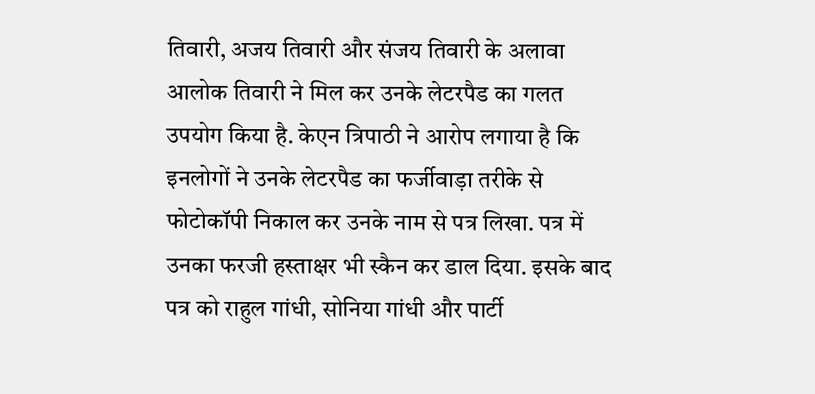तिवारी, अजय तिवारी और संजय तिवारी के अलावा आलोक तिवारी ने मिल कर उनके लेटरपैड का गलत उपयोग किया है. केएन त्रिपाठी ने आरोप लगाया है कि इनलोगों ने उनके लेटरपैड का फर्जीवाड़ा तरीके से फोटोकॉपी निकाल कर उनके नाम से पत्र लिखा. पत्र में उनका फरजी हस्ताक्षर भी स्कैन कर डाल दिया. इसके बाद पत्र को राहुल गांधी, सोनिया गांधी और पार्टी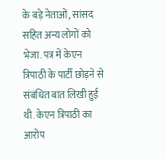के बड़े नेताओं, सांसद सहित अन्य लोगों को भेजा. पत्र में केएन त्रिपाठी के पार्टी छोड़ने से संबंधित बात लिखी हुई थी. केएन त्रिपाठी का आरोप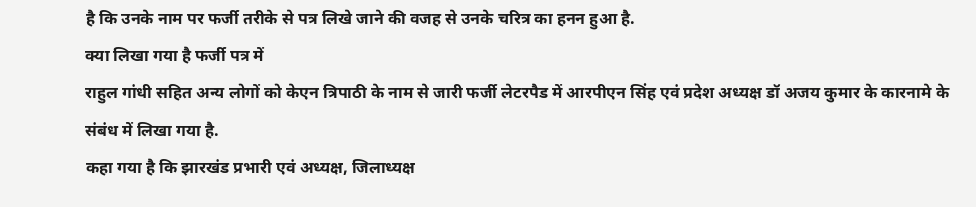है कि उनके नाम पर फर्जी तरीके से पत्र लिखे जाने की वजह से उनके चरित्र का हनन हुआ है.
क्या लिखा गया है फर्जी पत्र में
राहुल गांधी सहित अन्य लोगों को केएन त्रिपाठी के नाम से जारी फर्जी लेटरपैड में आरपीएन सिंह एवं प्रदेश अध्यक्ष डॉ अजय कुमार के कारनामे के संबंध में लिखा गया है.
कहा गया है कि झारखंड प्रभारी एवं अध्यक्ष, जिलाध्यक्ष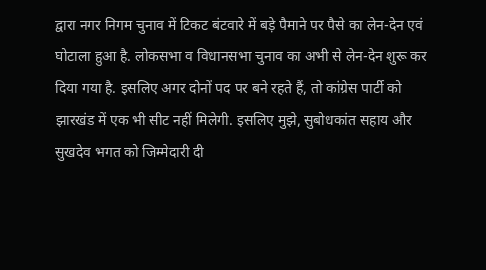द्वारा नगर निगम चुनाव में टिकट बंटवारे में बड़े पैमाने पर पैसे का लेन-देन एवं घोटाला हुआ है. लोकसभा व विधानसभा चुनाव का अभी से लेन-देन शुरू कर दिया गया है. इसलिए अगर दोनों पद पर बने रहते हैं, तो कांग्रेस पार्टी को झारखंड में एक भी सीट नहीं मिलेगी. इसलिए मुझे, सुबोधकांत सहाय और सुखदेव भगत को जिम्मेदारी दी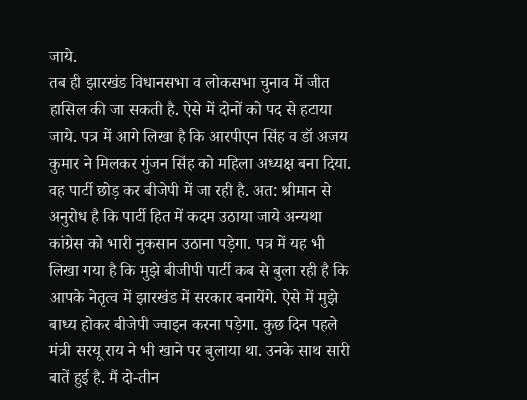जाये.
तब ही झारखंड विधानसभा व लोकसभा चुनाव में जीत हासिल की जा सकती है. ऐसे में दोनों को पद से हटाया जाये. पत्र में आगे लिखा है कि आरपीएन सिंह व डॉ अजय कुमार ने मिलकर गुंजन सिंह को महिला अध्यक्ष बना दिया. वह पार्टी छोड़ कर बीजेपी में जा रही है. अत: श्रीमान से अनुरोध है कि पार्टी हित में कदम उठाया जाये अन्यथा कांग्रेस को भारी नुकसान उठाना पड़ेगा. पत्र में यह भी लिखा गया है कि मुझे बीजीपी पार्टी कब से बुला रही है कि आपके नेतृत्व में झारखंड में सरकार बनायेंगे. ऐसे में मुझे बाध्य होकर बीजेपी ज्वाइन करना पड़ेगा. कुछ दिन पहले मंत्री सरयू राय ने भी खाने पर बुलाया था. उनके साथ सारी बातें हुई है. मैं दो-तीन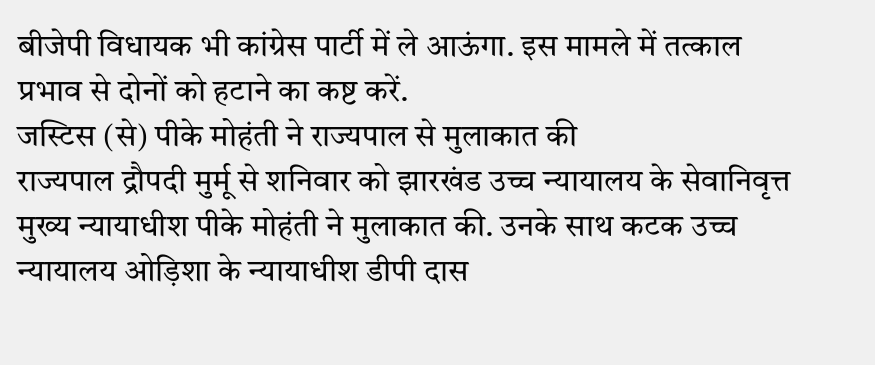बीजेपी विधायक भी कांग्रेस पार्टी में ले आऊंगा. इस मामले में तत्काल प्रभाव से दोनों को हटाने का कष्ट करें.
जस्टिस (से) पीके मोहंती ने राज्यपाल से मुलाकात की
राज्यपाल द्रौपदी मुर्मू से शनिवार को झारखंड उच्च न्यायालय के सेवानिवृत्त मुख्य न्यायाधीश पीके मोहंती ने मुलाकात की. उनके साथ कटक उच्च न्यायालय ओड़िशा के न्यायाधीश डीपी दास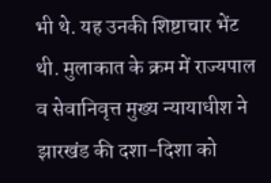भी थे. यह उनकी शिष्टाचार भेंट थी. मुलाकात के क्रम में राज्यपाल व सेवानिवृत्त मुख्य न्यायाधीश ने झारखंड की दशा-दिशा को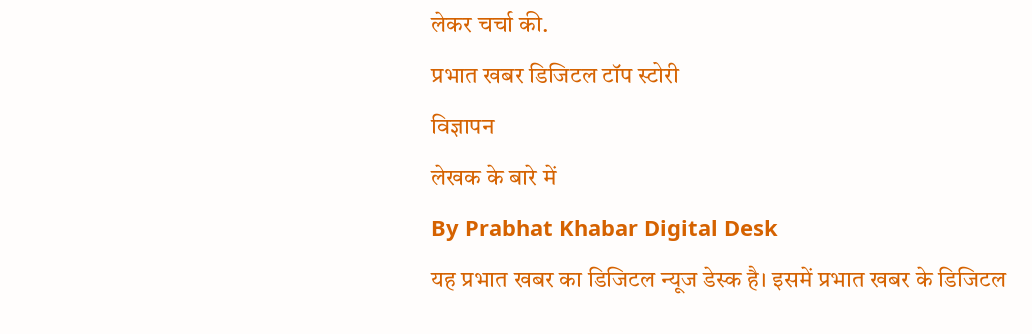लेकर चर्चा की.
प्रभात खबर डिजिटल टॉप स्टोरी
विज्ञापन
लेखक के बारे में
By Prabhat Khabar Digital Desk
यह प्रभात खबर का डिजिटल न्यूज डेस्क है। इसमें प्रभात खबर के डिजिटल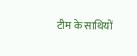टीम के साथियों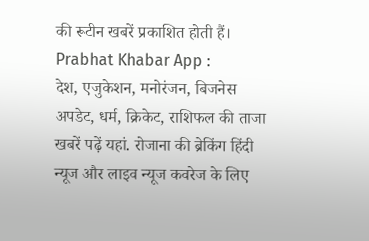की रूटीन खबरें प्रकाशित होती हैं।
Prabhat Khabar App :
देश, एजुकेशन, मनोरंजन, बिजनेस अपडेट, धर्म, क्रिकेट, राशिफल की ताजा खबरें पढ़ें यहां. रोजाना की ब्रेकिंग हिंदी न्यूज और लाइव न्यूज कवरेज के लिए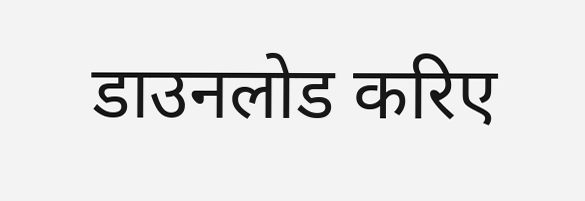डाउनलोड करिए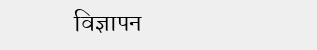विज्ञापन